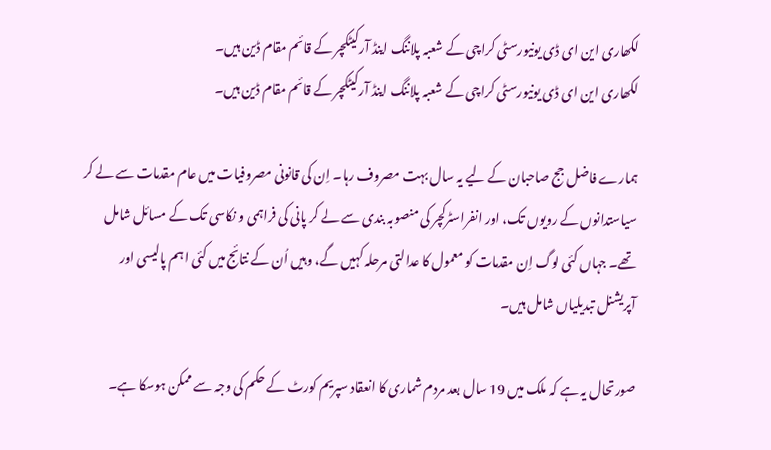لکھاری این ای ڈی یونیورسٹی کراچی کے شعبہ پلاننگ اینڈ آرکیٹکچر کے قائم مقام ڈین ہیں۔
لکھاری این ای ڈی یونیورسٹی کراچی کے شعبہ پلاننگ اینڈ آرکیٹکچر کے قائم مقام ڈین ہیں۔

ہمارے فاضل جج صاحبان کے لیے یہ سال بہت مصروف رہا۔ اِن کی قانونی مصروفیات میں عام مقدمات سے لے کر سیاستدانوں کے رویوں تک، اور انفراسٹرکچر کی منصوبہ بندی سے لے کر پانی کی فراہمی و نکاسی تک کے مسائل شامل تھے۔ جہاں کئی لوگ اِن مقدمات کو معمول کا عدالتی مرحلہ کہیں گے، وہیں اُن کے نتائج میں کئی اہم پالیسی اور آپریشنل تبدیلیاں شامل ہیں۔

صورتحال یہ ہے کہ ملک میں 19 سال بعد مردم شماری کا انعقاد سپریم کورٹ کے حکم کی وجہ سے ممکن ہوسکا ہے۔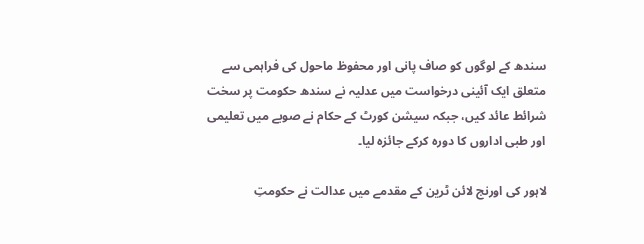سندھ کے لوگوں کو صاف پانی اور محفوظ ماحول کی فراہمی سے متعلق ایک آئینی درخواست میں عدلیہ نے سندھ حکومت پر سخت شرائط عائد کیں، جبکہ سیشن کورٹ کے حکام نے صوبے میں تعلیمی اور طبی اداروں کا دورہ کرکے جائزہ لیا۔

لاہور کی اورنج لائن ٹرین کے مقدمے میں عدالت نے حکومتِ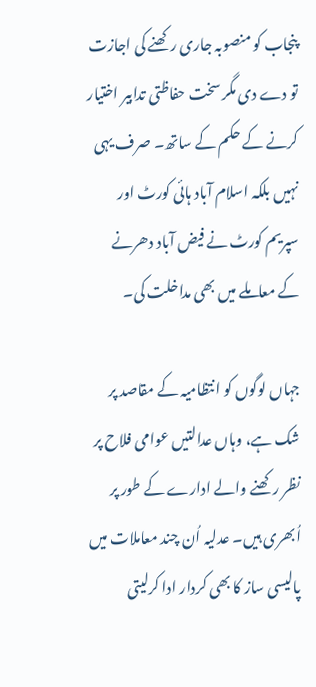پنجاب کو منصوبہ جاری رکھنے کی اجازت تو دے دی مگر سخت حفاظتی تدابیر اختیار کرنے کے حکم کے ساتھ۔ صرف یہی نہیں بلکہ اسلام آباد ہائی کورٹ اور سپریم کورٹ نے فیض آباد دھرنے کے معاملے میں بھی مداخلت کی۔

جہاں لوگوں کو انتظامیہ کے مقاصد پر شک ہے، وہاں عدالتیں عوامی فلاح پر نظر رکھنے والے ادارے کے طور پر اُبھری ہیں۔ عدلیہ اُن چند معاملات میں پالیسی ساز کا بھی کردار ادا کرلیتی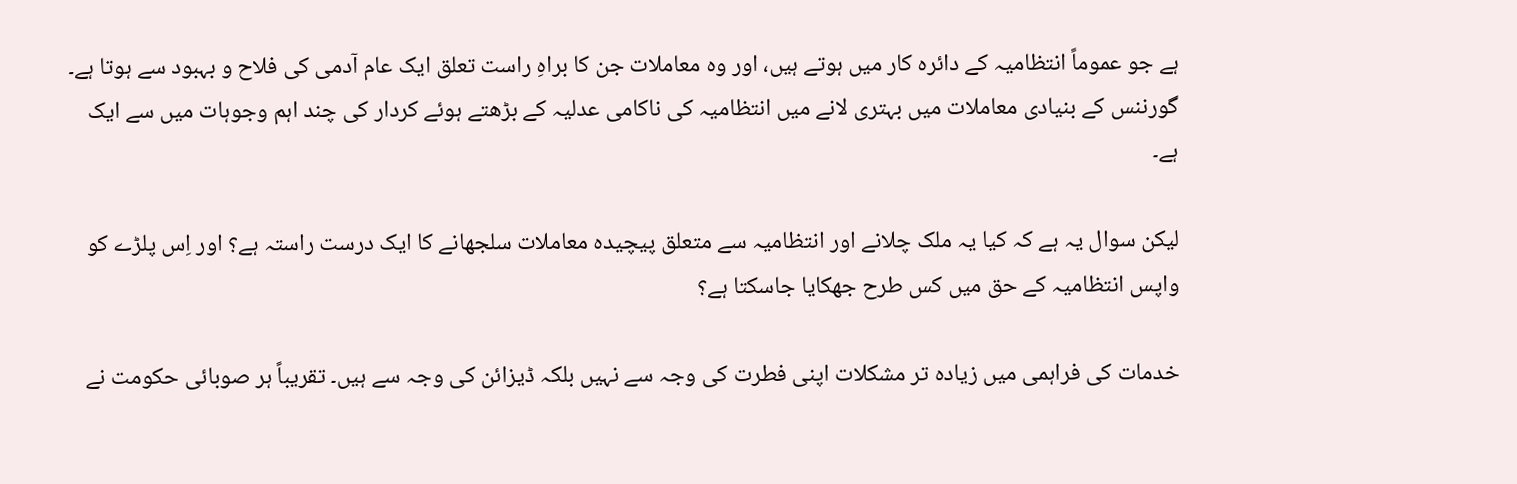ہے جو عموماً انتظامیہ کے دائرہ کار میں ہوتے ہیں، اور وہ معاملات جن کا براہِ راست تعلق ایک عام آدمی کی فلاح و بہبود سے ہوتا ہے۔ گورننس کے بنیادی معاملات میں بہتری لانے میں انتظامیہ کی ناکامی عدلیہ کے بڑھتے ہوئے کردار کی چند اہم وجوہات میں سے ایک ہے۔

لیکن سوال یہ ہے کہ کیا یہ ملک چلانے اور انتظامیہ سے متعلق پیچیدہ معاملات سلجھانے کا ایک درست راستہ ہے؟ اور اِس پلڑے کو واپس انتظامیہ کے حق میں کس طرح جھکایا جاسکتا ہے؟

خدمات کی فراہمی میں زیادہ تر مشکلات اپنی فطرت کی وجہ سے نہیں بلکہ ڈیزائن کی وجہ سے ہیں۔ تقریباً ہر صوبائی حکومت نے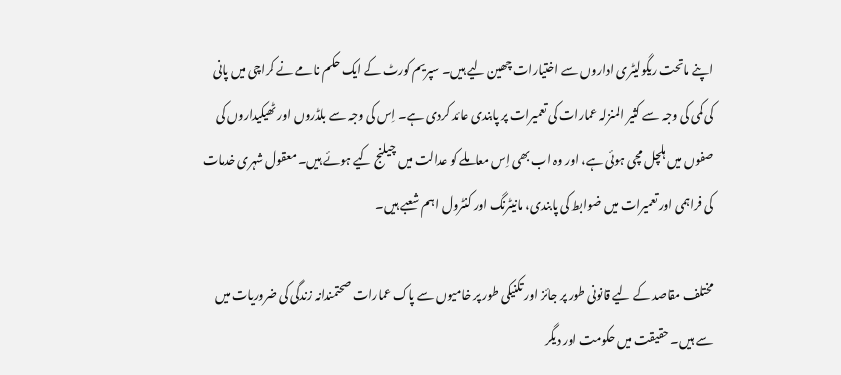اپنے ماتحت ریگولیٹری اداروں سے اختیارات چھین لیے ہیں۔ سپریم کورٹ کے ایک حکم نامے نے کراچی میں پانی کی کمی کی وجہ سے کثیر المنزلہ عمارات کی تعمیرات پر پابندی عائد کردی ہے۔ اِس کی وجہ سے بلڈروں اور ٹھیکیداروں کی صفوں میں ہلچل مچی ہوئی ہے، اور وہ اب بھی اِس معاملے کو عدالت میں چیلنج کیے ہوئے ہیں۔ معقول شہری خدمات کی فراہمی اور تعمیرات میں ضوابط کی پابندی، مانیٹرنگ اور کنٹرول اہم شعبے ہیں۔

مختلف مقاصد کے لیے قانونی طور پر جائز اور تکنیکی طور پر خامیوں سے پاک عمارات صحتمندانہ زندگی کی ضروریات میں سے ہیں۔ حقیقت میں حکومت اور دیگر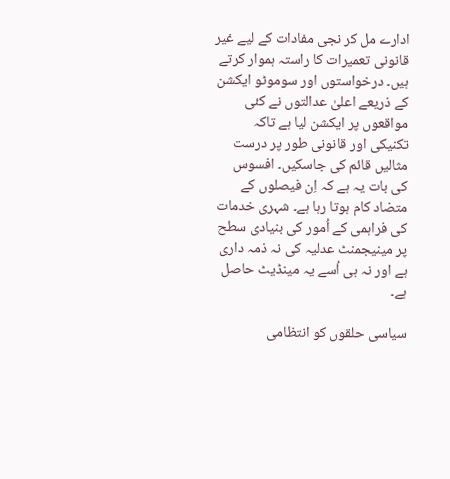ادارے مل کر نجی مفادات کے لیے غیر قانونی تعمیرات کا راستہ ہموار کرتے ہیں۔ درخواستوں اور سوموٹو ایکشن کے ذریعے اعلیٰ عدالتوں نے کئی مواقعوں پر ایکشن لیا ہے تاکہ تکنیکی اور قانونی طور پر درست مثالیں قائم کی جاسکیں۔ افسوس کی بات یہ ہے کہ اِن فیصلوں کے متضاد کام ہوتا رہا ہے۔ شہری خدمات کی فراہمی کے اُمور کی بنیادی سطح پر مینیجمنٹ عدلیہ کی نہ ذمہ داری ہے اور نہ ہی اُسے یہ مینڈیٹ حاصل ہے۔

سیاسی حلقوں کو انتظامی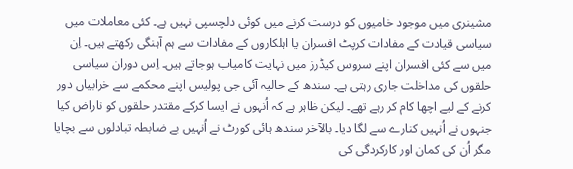مشینری میں موجود خامیوں کو درست کرنے میں کوئی دلچسپی نہیں ہے۔ کئی معاملات میں سیاسی قیادت کے مفادات کرپٹ افسران یا اہلکاروں کے مفادات سے ہم آہنگی رکھتے ہیں۔ اِن میں سے کئی افسران اپنے سروس کیڈرز میں نہایت کامیاب ہوجاتے ہیں۔ اِس دوران سیاسی حلقوں کی مداخلت جاری رہتی ہے۔ سندھ کے حالیہ آئی جی پولیس اپنے محکمے سے خرابیاں دور کرنے کے لیے اچھا کام کر رہے تھے۔ لیکن ظاہر ہے کہ اُنہوں نے ایسا کرکے مقتدر حلقوں کو ناراض کیا جنہوں نے اُنہیں کنارے سے لگا دیا۔ بالآخر سندھ ہائی کورٹ نے اُنہیں بے ضابطہ تبادلوں سے بچایا مگر اُن کی کمان اور کارکردگی کی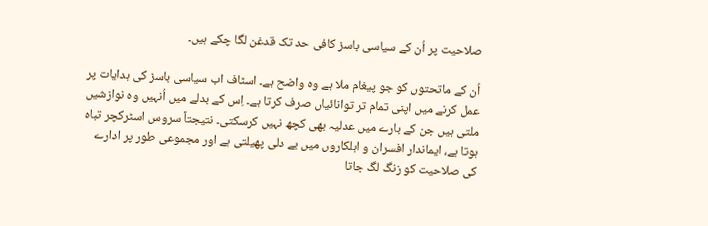صلاحیت پر اُن کے سیاسی باسز کافی حد تک قدغن لگا چکے ہیں۔

اُن کے ماتحتوں کو جو پیغام ملا ہے وہ واضح ہے۔ اسٹاف اب سیاسی باسز کی ہدایات پر عمل کرنے میں اپنی تمام تر توانائیاں صرف کرتا ہے۔ اِس کے بدلے میں اُنہیں وہ نوازشیں ملتی ہیں جن کے بارے میں عدلیہ بھی کچھ نہیں کرسکتی۔ نتیجتاً سروس اسٹرکچر تباہ ہوتا ہے، ایماندار افسران و اہلکاروں میں بے دلی پھیلتی ہے اور مجموعی طور پر ادارے کی صلاحیت کو زنگ لگ جاتا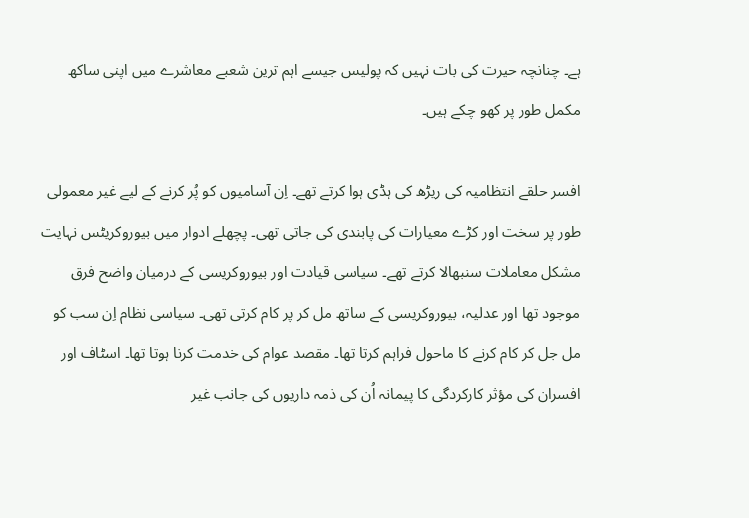ہے۔ چنانچہ حیرت کی بات نہیں کہ پولیس جیسے اہم ترین شعبے معاشرے میں اپنی ساکھ مکمل طور پر کھو چکے ہیں۔

افسر حلقے انتظامیہ کی ریڑھ کی ہڈی ہوا کرتے تھے۔ اِن آسامیوں کو پُر کرنے کے لیے غیر معمولی طور پر سخت اور کڑے معیارات کی پابندی کی جاتی تھی۔ پچھلے ادوار میں بیوروکریٹس نہایت مشکل معاملات سنبھالا کرتے تھے۔ سیاسی قیادت اور بیوروکریسی کے درمیان واضح فرق موجود تھا اور عدلیہ، بیوروکریسی کے ساتھ مل کر پر کام کرتی تھی۔ سیاسی نظام اِن سب کو مل جل کر کام کرنے کا ماحول فراہم کرتا تھا۔ مقصد عوام کی خدمت کرنا ہوتا تھا۔ اسٹاف اور افسران کی مؤثر کارکردگی کا پیمانہ اُن کی ذمہ داریوں کی جانب غیر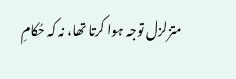متزلزل توجہ ہوا کرتا تھا، نہ کہ حُکامِ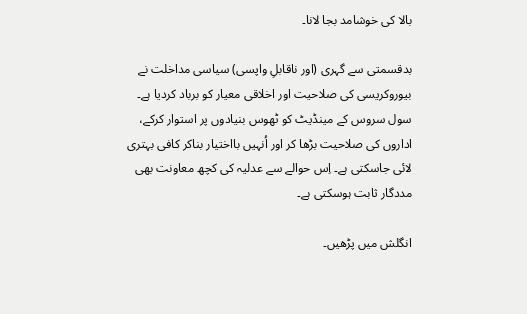بالا کی خوشامد بجا لانا۔

بدقسمتی سے گہری (اور ناقابلِ واپسی) سیاسی مداخلت نے بیوروکریسی کی صلاحیت اور اخلاقی معیار کو برباد کردیا ہے۔ سول سروس کے مینڈیٹ کو ٹھوس بنیادوں پر استوار کرکے، اداروں کی صلاحیت بڑھا کر اور اُنہیں بااختیار بناکر کافی بہتری لائی جاسکتی ہے۔ اِس حوالے سے عدلیہ کی کچھ معاونت بھی مددگار ثابت ہوسکتی ہے۔

انگلش میں پڑھیں۔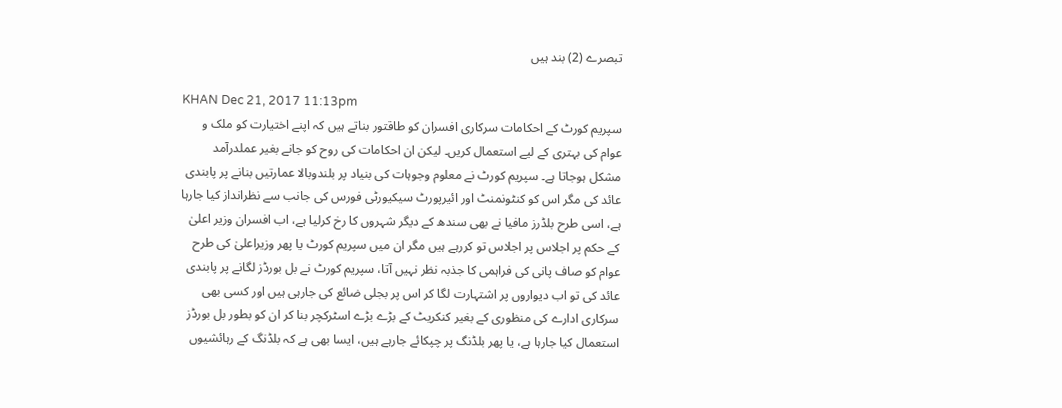تبصرے (2) بند ہیں

KHAN Dec 21, 2017 11:13pm
سپریم کورٹ کے احکامات سرکاری افسران کو طاقتور بناتے ہیں کہ اپنے اختیارت کو ملک و عوام کی بہتری کے لیے استعمال کریں۔ لیکن ان احکامات کی روح کو جانے بغیر عملدرآمد مشکل ہوجاتا ہے۔ سپریم کورٹ نے معلوم وجوہات کی بنیاد پر بلندوبالا عمارتیں بنانے پر پابندی عائد کی مگر اس کو کنٹونمنٹ اور ائیرپورٹ سیکیورٹی فورس کی جانب سے نظرانداز کیا جارہا ہے، اسی طرح بلڈرز مافیا نے بھی سندھ کے دیگر شہروں کا رخ کرلیا ہے، اب افسران وزیر اعلیٰ کے حکم پر اجلاس پر اجلاس تو کررہے ہیں مگر ان میں سپریم کورٹ یا پھر وزیراعلیٰ کی طرح عوام کو صاف پانی کی فراہمی کا جذبہ نظر نہیں آتا، سپریم کورٹ نے بل بورڈز لگانے پر پابندی عائد کی تو اب دیواروں پر اشتہارت لگا کر اس پر بجلی ضائع کی جارہی ہیں اور کسی بھی سرکاری ادارے کی منظوری کے بغیر کنکریٹ کے بڑے بڑے اسٹرکچر بنا کر ان کو بطور بل بورڈز استعمال کیا جارہا ہے، یا پھر بلڈنگ پر چپکائے جارہے ہیں، ایسا بھی ہے کہ بلڈنگ کے رہائشیوں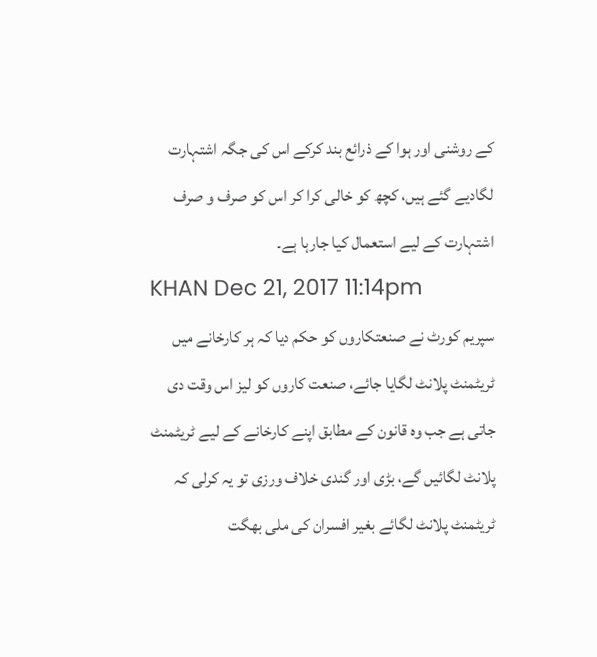کے روشنی اور ہوا کے ذرائع بند کرکے اس کی جگہ اشتہارت لگادیے گئے ہیں، کچھ کو خالی کرا کر اس کو صرف و صرف اشتہارت کے لیے استعمال کیا جارہا ہے۔
KHAN Dec 21, 2017 11:14pm
سپریم کورٹ نے صنعتکاروں کو حکم دیا کہ ہر کارخانے میں ٹریٹمنٹ پلانٹ لگایا جائے، صنعت کاروں کو لیز اس وقت دی جاتی ہے جب وہ قانون کے مطابق اپنے کارخانے کے لیے ٹریٹمنٹ پلانٹ لگائیں گے، بڑی اور گندی خلاف ورزی تو یہ کرلی کہ ٹریٹمنٹ پلانٹ لگائے بغیر افسران کی ملی بھگت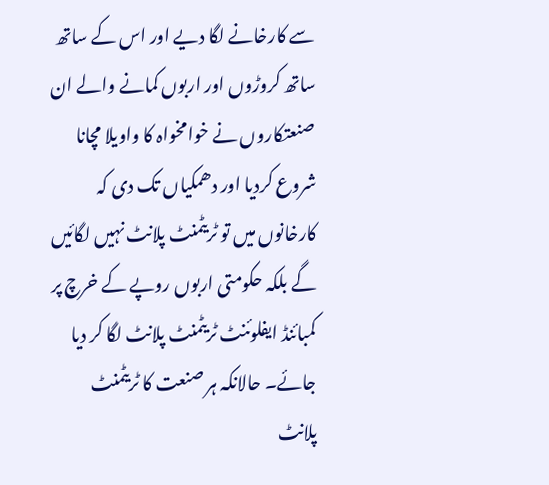سے کارخانے لگا دیے اور اس کے ساتھ ساتھ کروڑوں اور اربوں کمانے والے ان صنعتکاروں نے خوامخواہ کا واویلا مچانا شروع کردیا اور دھمکیاں تک دی کہ کارخانوں میں تو ٹریٹمنٹ پلانٹ نہیں لگائیں گے بلکہ حکومتی اربوں روپے کے خرچ پر کمبائنڈ ایفلوئنٹ ٹریٹمنٹ پلانٹ لگا کر دیا جائے۔ حالانکہ ہر صنعت کا ٹریٹمنٹ پلانٹ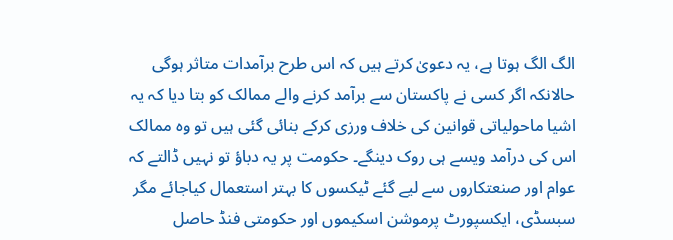الگ الگ ہوتا ہے، یہ دعویٰ کرتے ہیں کہ اس طرح برآمدات متاثر ہوگی حالانکہ اگر کسی نے پاکستان سے برآمد کرنے والے ممالک کو بتا دیا کہ یہ اشیا ماحولیاتی قوانین کی خلاف ورزی کرکے بنائی گئی ہیں تو وہ ممالک اس کی درآمد ویسے ہی روک دینگے۔ حکومت پر یہ دباؤ تو نہیں ڈالتے کہ عوام اور صنعتکاروں سے لیے گئے ٹیکسوں کا بہتر استعمال کیاجائے مگر سبسڈی، ایکسپورٹ پرموشن اسکیموں اور حکومتی فنڈ حاصل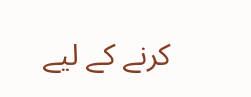کرنے کے لیے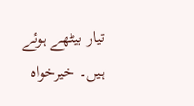تیار بیٹھے ہوئے ہیں۔ خیرخواہ